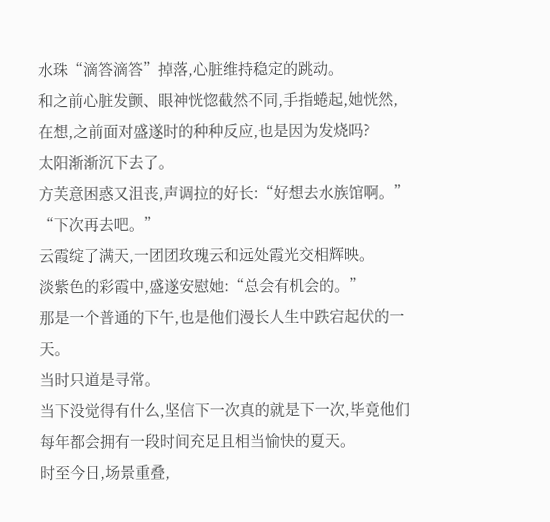水珠“滴答滴答”掉落,心脏维持稳定的跳动。
和之前心脏发颤、眼神恍惚截然不同,手指蜷起,她恍然,在想,之前面对盛遂时的种种反应,也是因为发烧吗?
太阳渐渐沉下去了。
方芙意困惑又沮丧,声调拉的好长:“好想去水族馆啊。”
“下次再去吧。”
云霞绽了满天,一团团玫瑰云和远处霞光交相辉映。
淡紫色的彩霞中,盛遂安慰她:“总会有机会的。”
那是一个普通的下午,也是他们漫长人生中跌宕起伏的一天。
当时只道是寻常。
当下没觉得有什么,坚信下一次真的就是下一次,毕竟他们每年都会拥有一段时间充足且相当愉快的夏天。
时至今日,场景重叠,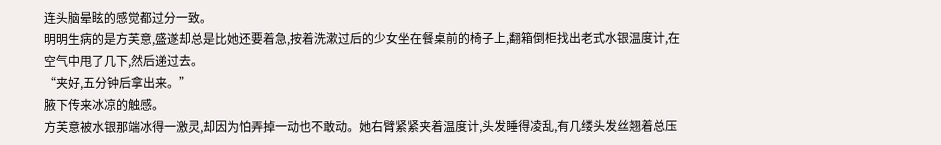连头脑晕眩的感觉都过分一致。
明明生病的是方芙意,盛遂却总是比她还要着急,按着洗漱过后的少女坐在餐桌前的椅子上,翻箱倒柜找出老式水银温度计,在空气中甩了几下,然后递过去。
“夹好,五分钟后拿出来。”
腋下传来冰凉的触感。
方芙意被水银那端冰得一激灵,却因为怕弄掉一动也不敢动。她右臂紧紧夹着温度计,头发睡得凌乱,有几缕头发丝翘着总压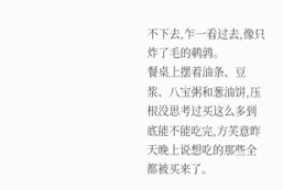不下去,乍一看过去,像只炸了毛的鹌鹑。
餐桌上摆着油条、豆浆、八宝粥和葱油饼,压根没思考过买这么多到底能不能吃完,方芙意昨天晚上说想吃的那些全都被买来了。